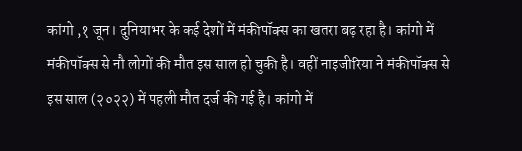कांगो ,१ जून। दुनियाभर के कई देशों में मंकीपॉक्स का खतरा बढ़ रहा है। कांगो में मंकीपॉक्स से नौ लोगों की मौत इस साल हो चुकी है। वहीं नाइजीरिया ने मंकीपॉक्स से इस साल (२०२२) में पहली मौत दर्ज की गई है। कांगो में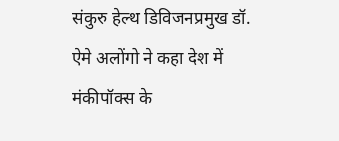संकुरु हेल्थ डिविजनप्रमुख डॉ. ऐमे अलोंगो ने कहा देश में मंकीपॉक्स के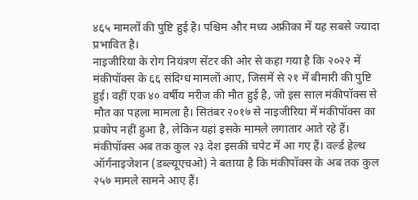४६५ मामलों की पुष्टि हुई है। पश्चिम और मध्य अफ्रीका में यह सबसे ज्यादा प्रभावित है।
नाइजीरिया के रोग नियंत्रण सेंटर की ओर से कहा गया है कि २०२२ में मंकीपॉक्स के ६६ संदिग्ध मामलों आए, जिसमें से २१ में बीमारी की पुष्टि हुई। वहीं एक ४० वर्षीय मरीज की मौत हुई है, जो इस साल मंकीपॉक्स से मौत का पहला मामला है। सितंबर २०१७ से नाइजीरिया में मंकीपॉक्स का प्रकोप नहीं हुआ है, लेकिन यहां इसके मामले लगातार आते रहे हैं।
मंकीपॉक्स अब तक कुल २३ देश इसकी चपेट में आ गए हैं। वर्ल्ड हेल्थ ऑर्गनाइजेशन (डब्ल्यूएचओ) ने बताया है कि मंकीपॉक्स के अब तक कुल २५७ मामले सामने आए हैं।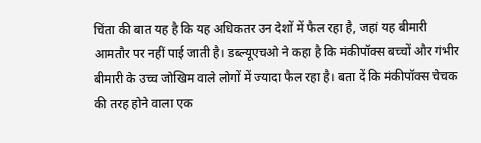चिंता की बात यह है कि यह अधिकतर उन देशों में फैल रहा है, जहां यह बीमारी आमतौर पर नहीं पाई जाती है। डब्ल्यूएचओ ने कहा है कि मंकीपॉक्स बच्चों और गंभीर बीमारी के उच्च जोखिम वाले लोगों में ज्यादा फैल रहा है। बता दें कि मंकीपॉक्स चेचक की तरह होने वाला एक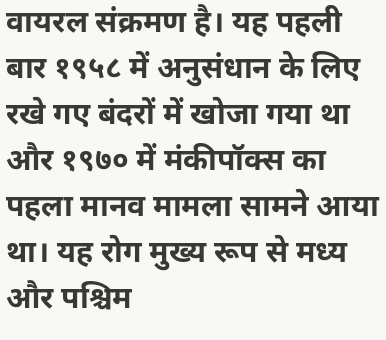वायरल संक्रमण है। यह पहली बार १९५८ में अनुसंधान के लिए रखे गए बंदरों में खोजा गया था और १९७० में मंकीपॉक्स का पहला मानव मामला सामने आया था। यह रोग मुख्य रूप से मध्य और पश्चिम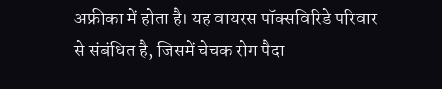अफ्रीका में होता है। यह वायरस पॉक्सविरिडे परिवार से संबंधित है, जिसमें चेचक रोग पैदा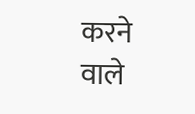करने वाले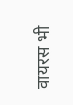वायरस भी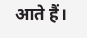आते हैं।